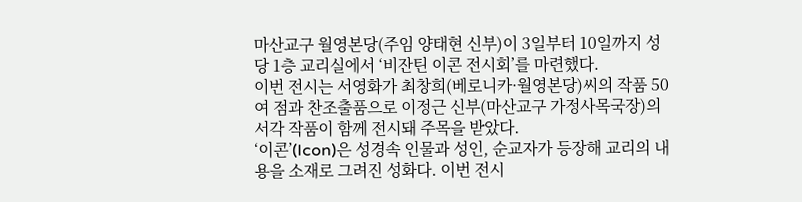마산교구 월영본당(주임 양태현 신부)이 3일부터 10일까지 성당 1층 교리실에서 ‘비잔틴 이콘 전시회’를 마련했다.
이번 전시는 서영화가 최창희(베로니카·월영본당)씨의 작품 50여 점과 찬조출품으로 이정근 신부(마산교구 가정사목국장)의 서각 작품이 함께 전시돼 주목을 받았다.
‘이콘’(Icon)은 성경속 인물과 성인, 순교자가 등장해 교리의 내용을 소재로 그려진 성화다. 이번 전시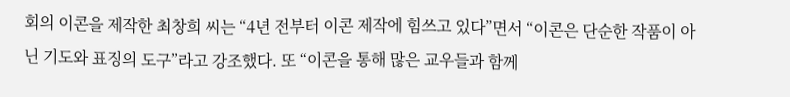회의 이콘을 제작한 최창희 씨는 “4년 전부터 이콘 제작에 힘쓰고 있다”면서 “이콘은 단순한 작품이 아닌 기도와 표징의 도구”라고 강조했다. 또 “이콘을 통해 많은 교우들과 함께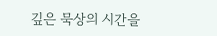깊은 묵상의 시간을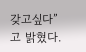갖고싶다”고 밝혔다.